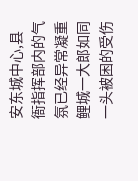安东城中心,县衙指挥部内的气氛已经异常凝重
鲤城一大郎如同一头被困的受伤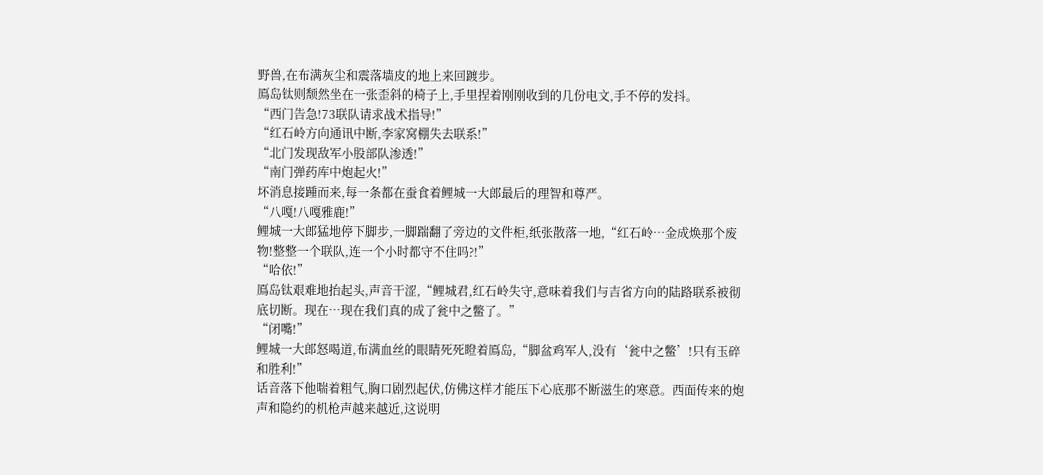野兽,在布满灰尘和震落墙皮的地上来回踱步。
鳫岛钛则颓然坐在一张歪斜的椅子上,手里捏着刚刚收到的几份电文,手不停的发抖。
“西门告急!73联队请求战术指导!”
“红石岭方向通讯中断,李家窝棚失去联系!”
“北门发现敌军小股部队渗透!”
“南门弹药库中炮起火!”
坏消息接踵而来,每一条都在蚕食着鲤城一大郎最后的理智和尊严。
“八嘎!八嘎雅鹿!”
鲤城一大郎猛地停下脚步,一脚踹翻了旁边的文件柜,纸张散落一地,“红石岭…金成焕那个废物!整整一个联队,连一个小时都守不住吗?!”
“哈依!”
鳫岛钛艰难地抬起头,声音干涩,“鲤城君,红石岭失守,意味着我们与吉省方向的陆路联系被彻底切断。现在…现在我们真的成了瓮中之鳖了。”
“闭嘴!”
鲤城一大郎怒喝道,布满血丝的眼睛死死瞪着鳫岛,“脚盆鸡军人,没有‘瓮中之鳖’!只有玉碎和胜利!”
话音落下他喘着粗气,胸口剧烈起伏,仿佛这样才能压下心底那不断滋生的寒意。西面传来的炮声和隐约的机枪声越来越近,这说明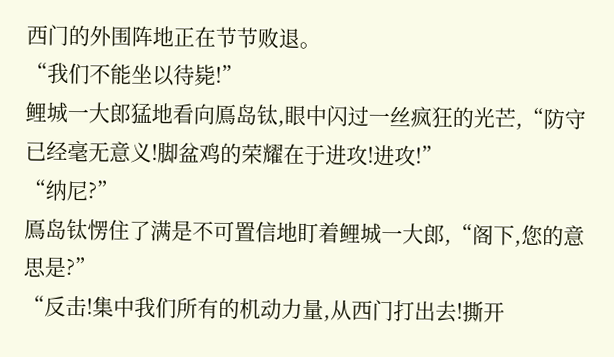西门的外围阵地正在节节败退。
“我们不能坐以待毙!”
鲤城一大郎猛地看向鳫岛钛,眼中闪过一丝疯狂的光芒,“防守已经毫无意义!脚盆鸡的荣耀在于进攻!进攻!”
“纳尼?”
鳫岛钛愣住了满是不可置信地盯着鲤城一大郎,“阁下,您的意思是?”
“反击!集中我们所有的机动力量,从西门打出去!撕开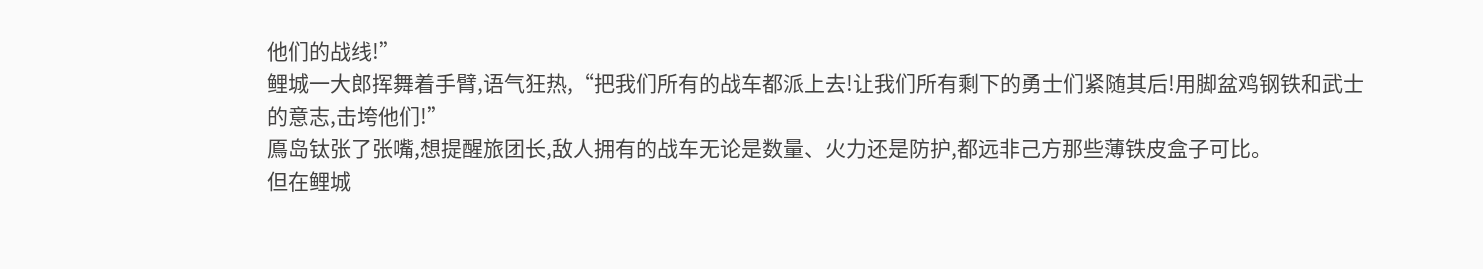他们的战线!”
鲤城一大郎挥舞着手臂,语气狂热,“把我们所有的战车都派上去!让我们所有剩下的勇士们紧随其后!用脚盆鸡钢铁和武士的意志,击垮他们!”
鳫岛钛张了张嘴,想提醒旅团长,敌人拥有的战车无论是数量、火力还是防护,都远非己方那些薄铁皮盒子可比。
但在鲤城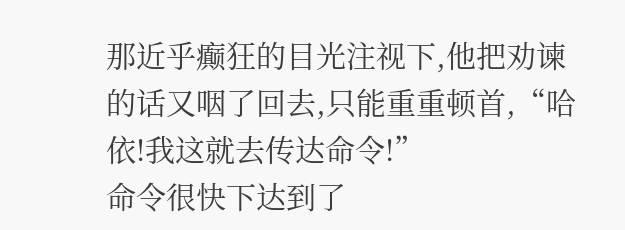那近乎癫狂的目光注视下,他把劝谏的话又咽了回去,只能重重顿首,“哈依!我这就去传达命令!”
命令很快下达到了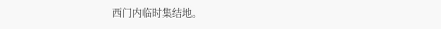西门内临时集结地。